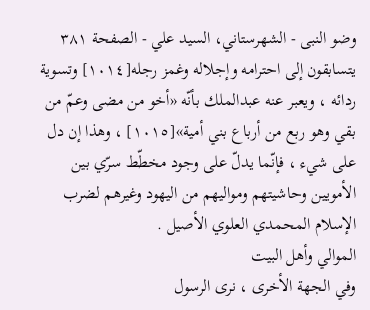وضو النبی - الشهرستاني، السيد علي - الصفحة ٣٨١
يتسابقون إلى احترامه وإجلاله وغمز رجله[١٠١٤] وتسوية ردائه ، ويعبر عنه عبدالملك بأنّه «أخو من مضى وعمّ من بقي وهو ربع من أرباع بني أمية»[١٠١٥] ، وهذا إن دل على شيء ، فإنّما يدلّ على وجود مخطّط سرّي بين الأمويين وحاشيتهم ومواليهم من اليهود وغيرهم لضرب الإسلام المحمدي العلوي الأصيل .
الموالي وأهل البيت
وفي الجهة الأخرى ، نرى الرسول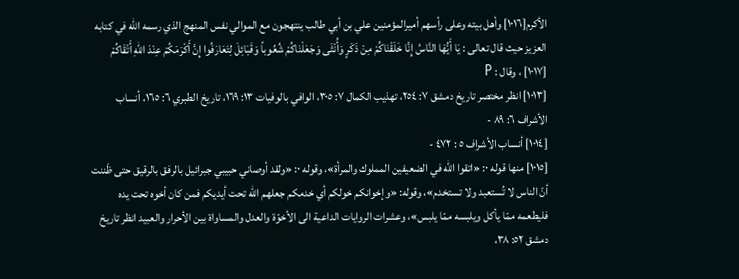الأكرم[١٠١٦] وأهل بيته وعلى رأسهم أميرالمؤمنين علي بن أبي طالب ينتهجون مع الموالي نفس المنهج الذي رسمه الله في كتابه العزيز حيث قال تعالى : يَا أَيُّهَا النَّاسُ إِنَّا خَلَقْنَاكُمْ مِنْ ذَكَرٍ وَأُنْثَى وَجَعَلْنَاكُمْ شُعُوباً وَقَبَائِلَ لِتَعَارَفُوا إِنَّ أَكْرَمَكُمْ عِنْدَ اللهِ أَتْقَاكُمْ [١٠١٧] ، وقال : P
[١٠١٣] انظر مختصر تاريخ دمشق ٧: ٢٥٤، تهذيب الكمال ٧: ٣٠٥، الوافي بالوفيات ١٣: ١٦٩، تاريخ الطبري ٦: ١٦٥، أنساب الأشراف ٦: ٨٩ -
[١٠١٤] أنساب الأشراف ٥ : ٤٧٢ -
[١٠١٥] منها قوله ٠: «اتقوا الله في الضعيفين المملوك والمرأة»، وقوله ٠: «ولقد أوصاني حبيبي جبرائيل بالرفق بالرقيق حتى ظَننت أنّ الناس لا تُستعبد ولا تستخدم»، وقوله: «وإخوانكم خولكم أي خدمكم جعلهم الله تحت أيديكم فمن كان أخوه تحت يده فليطعمه ممّا يأكل ويلبسه ممّا يلبس»، وعشرات الروايات الداعية الى الأخوّة والعدل والمساواة بين الأحرار والعبيد انظر تاريخ دمشق ٥٢: ٣٨،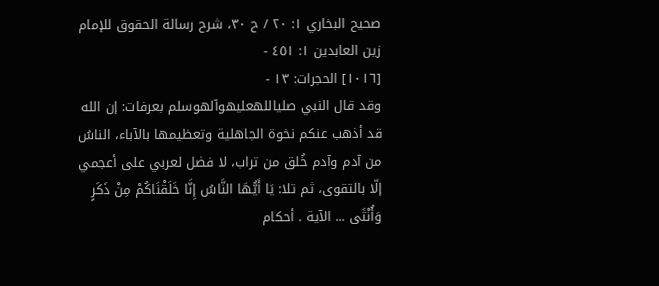صحيح البخاري ١: ٢٠ / ح ٣٠، شرح رسالة الحقوق للإمام زين العابدين ١: ٤٥١ -
[١٠١٦] الحجرات: ١٣ -
وقد قال النبي صلیاللهعلیهوآلهوسلم بعرفات: إن الله قد أذهب عنكم نخوة الجاهلية وتعظيمها بالآباء، الناسُ من آدم وآدم خُلق من تراب، لا فضل لعربي على أعجمي إلّا بالتقوى، ثم تلا: يَا أَيُّهَا النَّاسُ إِنَّا خَلَقْنَاكُمْ مِنْ ذَكَرٍ وَأُنْثَى ... الآية . أحكام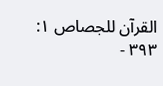القرآن للجصاص ١: ٣٩٣ -